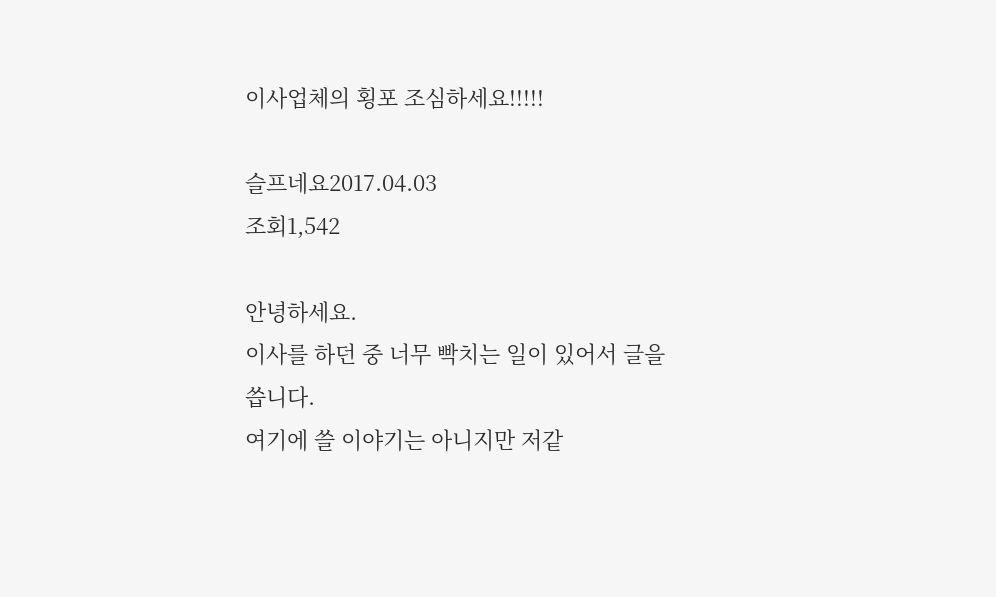이사업체의 횡포 조심하세요!!!!!

슬프네요2017.04.03
조회1,542

안녕하세요.
이사를 하던 중 너무 빡치는 일이 있어서 글을 씁니다.
여기에 쓸 이야기는 아니지만 저같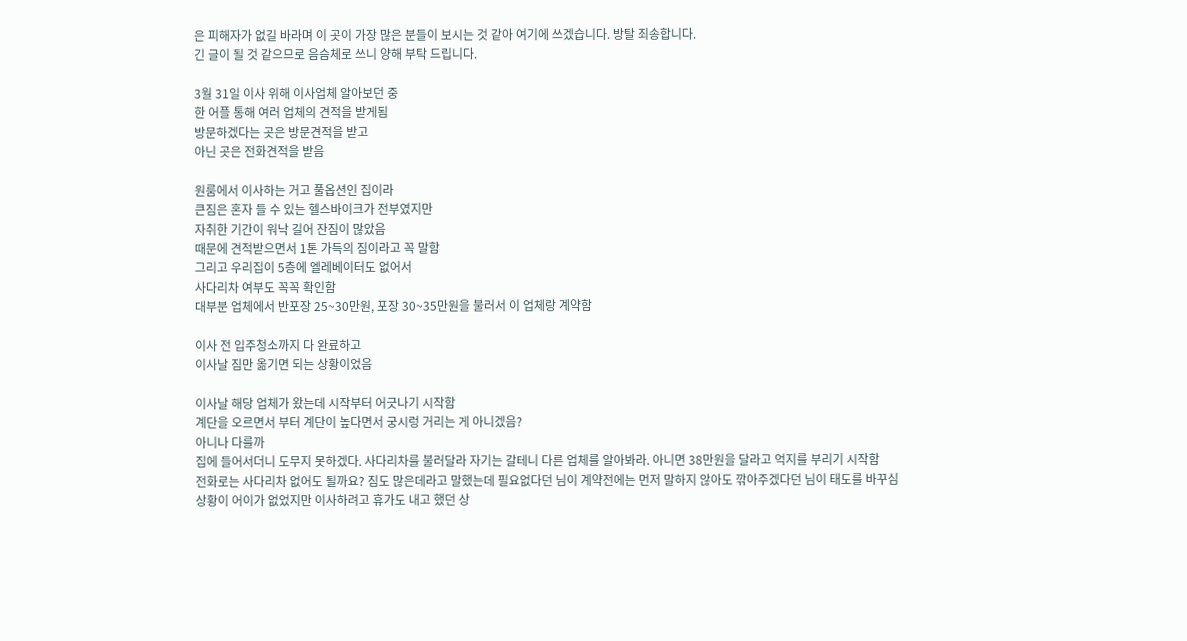은 피해자가 없길 바라며 이 곳이 가장 많은 분들이 보시는 것 같아 여기에 쓰겠습니다. 방탈 죄송합니다.
긴 글이 될 것 같으므로 음슴체로 쓰니 양해 부탁 드립니다.

3월 31일 이사 위해 이사업체 알아보던 중
한 어플 통해 여러 업체의 견적을 받게됨
방문하겠다는 곳은 방문견적을 받고
아닌 곳은 전화견적을 받음

원룸에서 이사하는 거고 풀옵션인 집이라
큰짐은 혼자 들 수 있는 헬스바이크가 전부였지만
자취한 기간이 워낙 길어 잔짐이 많았음
때문에 견적받으면서 1톤 가득의 짐이라고 꼭 말함
그리고 우리집이 5층에 엘레베이터도 없어서
사다리차 여부도 꼭꼭 확인함
대부분 업체에서 반포장 25~30만원, 포장 30~35만원을 불러서 이 업체랑 계약함

이사 전 입주청소까지 다 완료하고
이사날 짐만 옮기면 되는 상황이었음

이사날 해당 업체가 왔는데 시작부터 어긋나기 시작함
계단을 오르면서 부터 계단이 높다면서 궁시렁 거리는 게 아니겠음?
아니나 다를까
집에 들어서더니 도무지 못하겠다. 사다리차를 불러달라 자기는 갈테니 다른 업체를 알아봐라. 아니면 38만원을 달라고 억지를 부리기 시작함
전화로는 사다리차 없어도 될까요? 짐도 많은데라고 말했는데 필요없다던 님이 계약전에는 먼저 말하지 않아도 깎아주겠다던 님이 태도를 바꾸심
상황이 어이가 없었지만 이사하려고 휴가도 내고 했던 상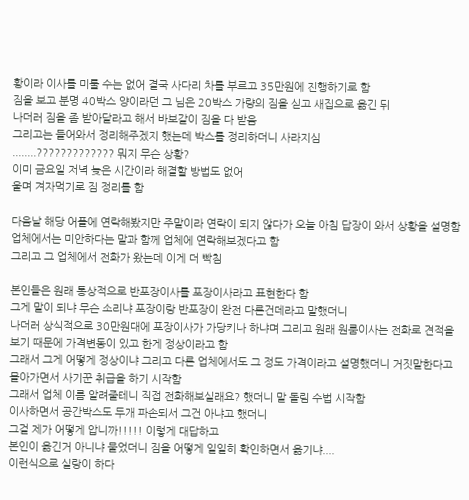황이라 이사를 미룰 수는 없어 결국 사다리 차를 부르고 35만원에 진행하기로 함
짐을 보고 분명 40박스 양이라던 그 님은 20박스 가량의 짐을 싣고 새집으로 옮긴 뒤
나더러 짐을 좀 받아달라고 해서 바보같이 짐을 다 받음
그리고는 들어와서 정리해주겠지 했는데 박스를 정리하더니 사라지심
........????????????? 뭐지 무슨 상황?
이미 금요일 저녁 늦은 시간이라 해결할 방법도 없어
울며 겨자먹기로 짐 정리를 함

다음날 해당 어플에 연락해봤지만 주말이라 연락이 되지 않다가 오늘 아침 답장이 와서 상황을 설명함
업체에서는 미안하다는 말과 함께 업체에 연락해보겠다고 함
그리고 그 업체에서 전화가 왔는데 이게 더 빡침

본인들은 원래 통상적으로 반포장이사를 포장이사라고 표현한다 함
그게 말이 되냐 무슨 소리냐 포장이랑 반포장이 완전 다른건데라고 말했더니
나더러 상식적으로 30만원대에 포장이사가 가당키나 하냐며 그리고 원래 원룸이사는 전화로 견적을 보기 때문에 가격변동이 있고 한게 정상이라고 함
그래서 그게 어떻게 정상이냐 그리고 다른 업체에서도 그 정도 가격이라고 설명했더니 거짓말한다고 몰아가면서 사기꾼 취급을 하기 시작함
그래서 업체 이름 알려줄테니 직접 전화해보실래요? 했더니 말 돌림 수법 시작함
이사하면서 공간박스도 두개 파손되서 그건 아냐고 했더니
그걸 제가 어떻게 압니까!!!!! 이렇게 대답하고
본인이 옮긴거 아니냐 물었더니 짐을 어떻게 일일히 확인하면서 옮기냐....
이런식으로 실랑이 하다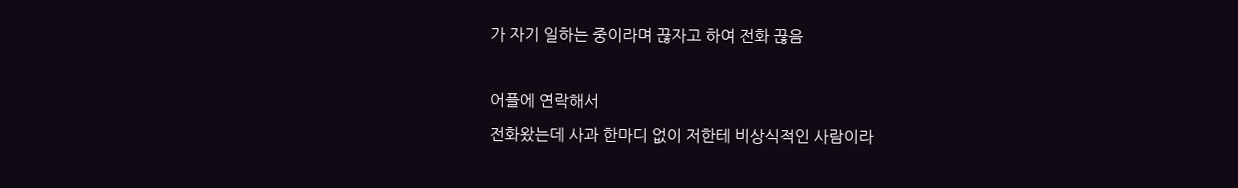가 자기 일하는 중이라며 끊자고 하여 전화 끊음

어플에 연락해서
전화왔는데 사과 한마디 없이 저한테 비상식적인 사람이라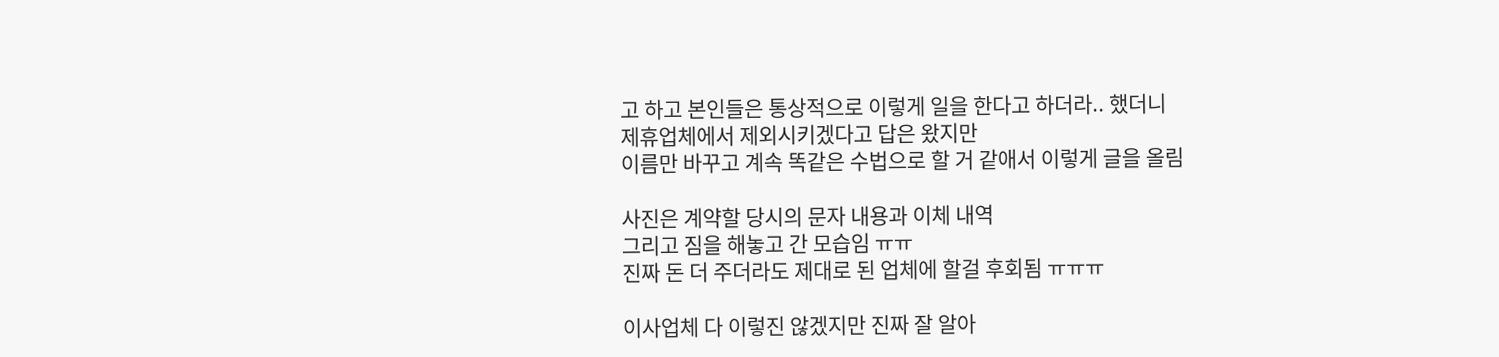고 하고 본인들은 통상적으로 이렇게 일을 한다고 하더라.. 했더니
제휴업체에서 제외시키겠다고 답은 왔지만
이름만 바꾸고 계속 똑같은 수법으로 할 거 같애서 이렇게 글을 올림

사진은 계약할 당시의 문자 내용과 이체 내역
그리고 짐을 해놓고 간 모습임 ㅠㅠ
진짜 돈 더 주더라도 제대로 된 업체에 할걸 후회됨 ㅠㅠㅠ

이사업체 다 이렇진 않겠지만 진짜 잘 알아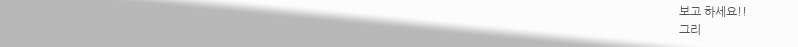보고 하세요!!
그리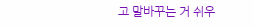고 말바꾸는 거 쉬우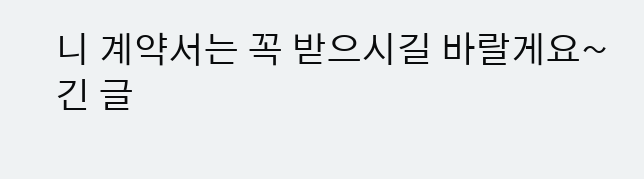니 계약서는 꼭 받으시길 바랄게요~
긴 글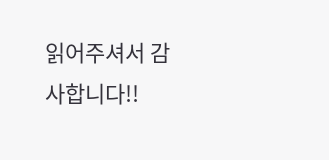읽어주셔서 감사합니다!!